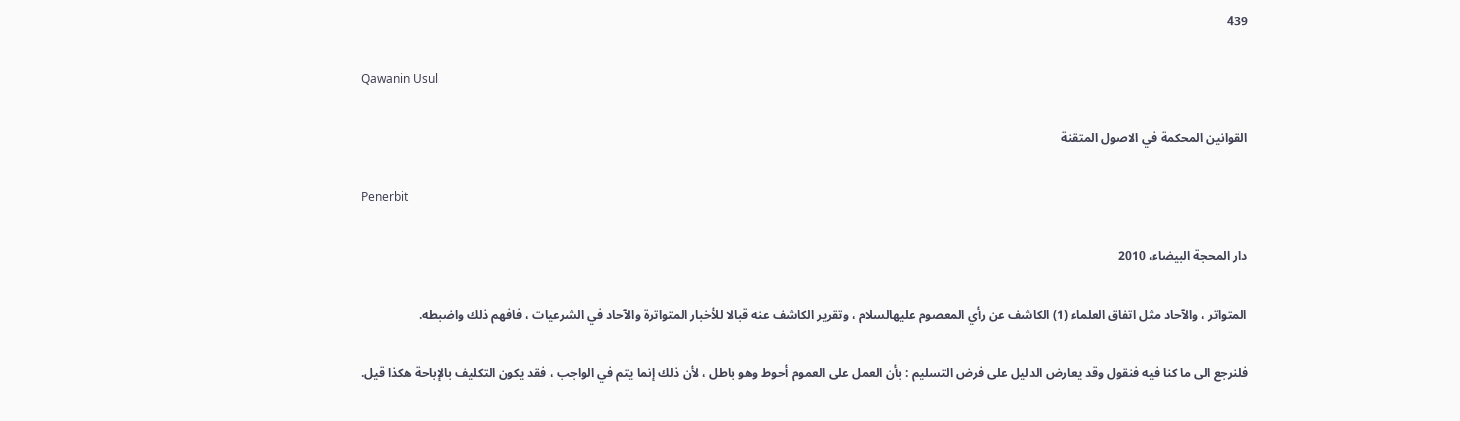439

Qawanin Usul

القوانين المحكمة في الاصول المتقنة

Penerbit

دار المحجة البيضاء، 2010

المتواتر ، والآحاد مثل اتفاق العلماء (1) الكاشف عن رأي المعصوم عليهالسلام ، وتقرير الكاشف عنه قبالا للأخبار المتواترة والآحاد في الشرعيات ، فافهم ذلك واضبطه.

فلنرجع الى ما كنا فيه فنقول وقد يعارض الدليل على فرض التسليم : بأن العمل على العموم أحوط وهو باطل ، لأن ذلك إنما يتم في الواجب ، فقد يكون التكليف بالإباحة هكذا قيل.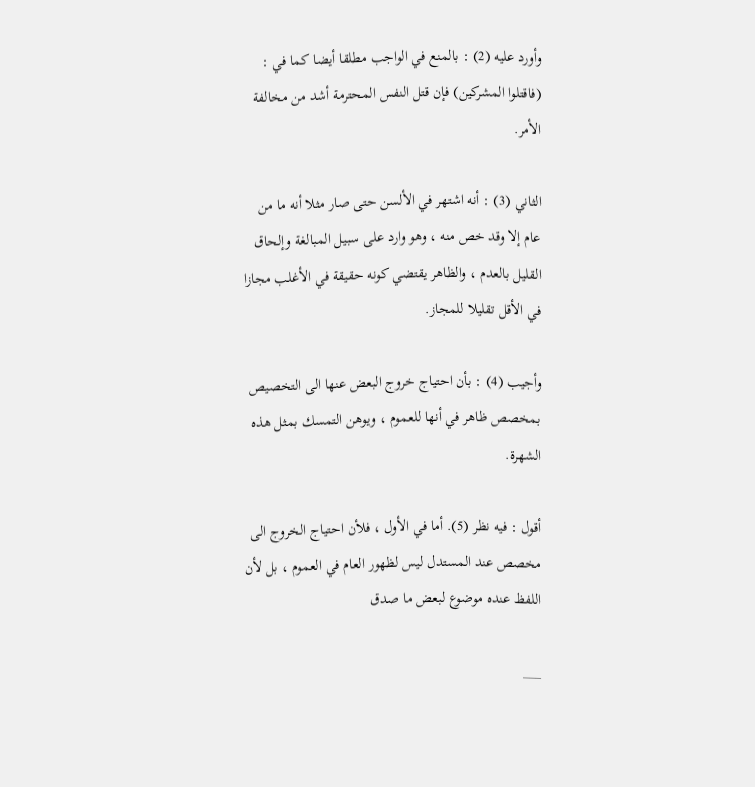وأورد عليه (2) : بالمنع في الواجب مطلقا أيضا كما في : (فاقتلوا المشركين) فإن قتل النفس المحترمة أشد من مخالفة الأمر.

الثاني (3) : أنه اشتهر في الألسن حتى صار مثلا أنه ما من عام إلا وقد خص منه ، وهو وارد على سبيل المبالغة وإلحاق القليل بالعدم ، والظاهر يقتضي كونه حقيقة في الأغلب مجازا في الأقل تقليلا للمجاز.

وأجيب (4) : بأن احتياج خروج البعض عنها الى التخصيص بمخصص ظاهر في أنها للعموم ، ويوهن التمسك بمثل هذه الشهرة.

أقول : فيه نظر (5). أما في الأول ، فلأن احتياج الخروج الى مخصص عند المستدل ليس لظهور العام في العموم ، بل لأن اللفظ عنده موضوع لبعض ما صدق

___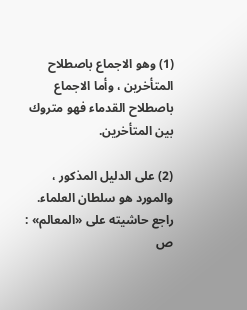(1) وهو الاجماع باصطلاح المتأخرين ، وأما الاجماع باصطلاح القدماء فهو متروك بين المتأخرين.

(2) على الدليل المذكور ، والمورد هو سلطان العلماء. راجع حاشيته على «المعالم» : ص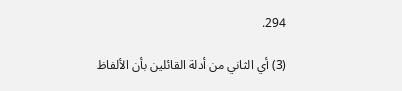294.

(3) أي الثاني من أدلة القائلين بأن الألفاظ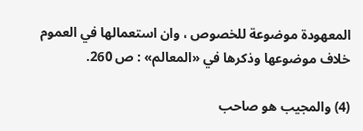المعهودة موضوعة للخصوص ، وان استعمالها في العموم خلاف موضوعها وذكرها في «المعالم» : ص 260.

(4) والمجيب هو صاحب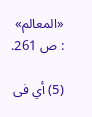«المعالم» : ص 261.

(5) أي فى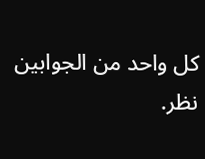كل واحد من الجوابين نظر.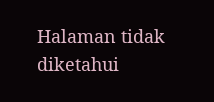Halaman tidak diketahui